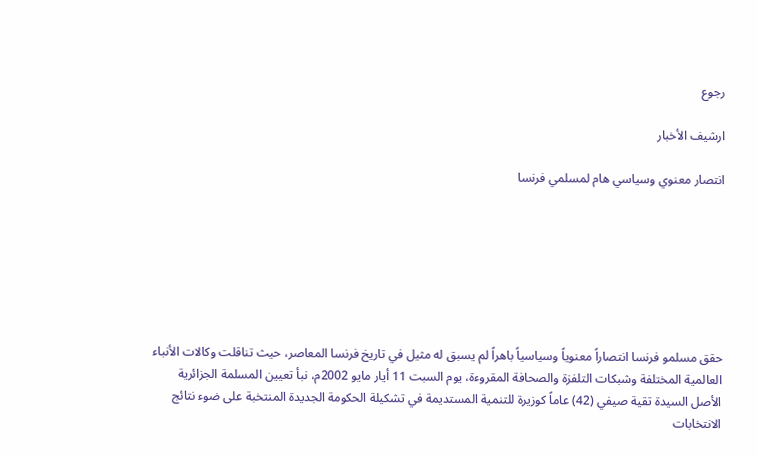رجوع

ارشيف الأخبار

انتصار معنوي وسياسي هام لمسلمي فرنسا







حقق مسلمو فرنسا انتصاراً معنوياً وسياسياً باهراً لم يسبق له مثيل في تاريخ فرنسا المعاصر، حيث تناقلت وكالات الأنباء العالمية المختلفة وشبكات التلفزة والصحافة المقروءة، يوم السبت 11 أيار مايو 2002م، نبأ تعيين المسلمة الجزائرية الأصل السيدة تقية صيفي (42) عاماً كوزيرة للتنمية المستديمة في تشكيلة الحكومة الجديدة المنتخبة على ضوء نتائج الانتخابات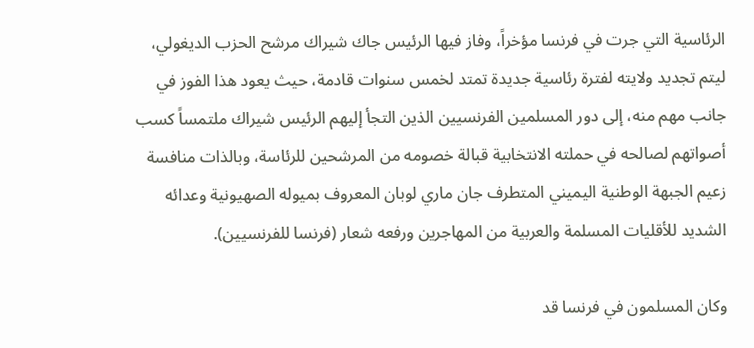الرئاسية التي جرت في فرنسا مؤخراً، وفاز فيها الرئيس جاك شيراك مرشح الحزب الديغولي، ليتم تجديد ولايته لفترة رئاسية جديدة تمتد لخمس سنوات قادمة، حيث يعود هذا الفوز في جانب مهم منه، إلى دور المسلمين الفرنسيين الذين التجأ إليهم الرئيس شيراك ملتمساً كسب أصواتهم لصالحه في حملته الانتخابية قبالة خصومه من المرشحين للرئاسة، وبالذات منافسة زعيم الجبهة الوطنية اليميني المتطرف جان ماري لوبان المعروف بميوله الصهيونية وعدائه الشديد للأقليات المسلمة والعربية من المهاجرين ورفعه شعار (فرنسا للفرنسيين).

وكان المسلمون في فرنسا قد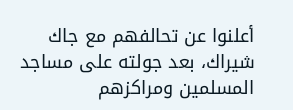أعلنوا عن تحالفهم مع جاك شيراك، بعد جولته على مساجد المسلمين ومراكزهم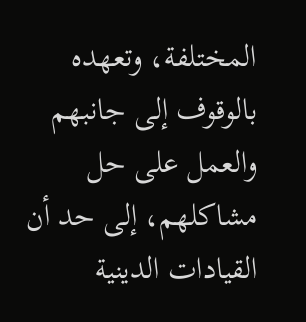المختلفة، وتعهده بالوقوف إلى جانبهم والعمل على حل مشاكلهم، إلى حد أن القيادات الدينية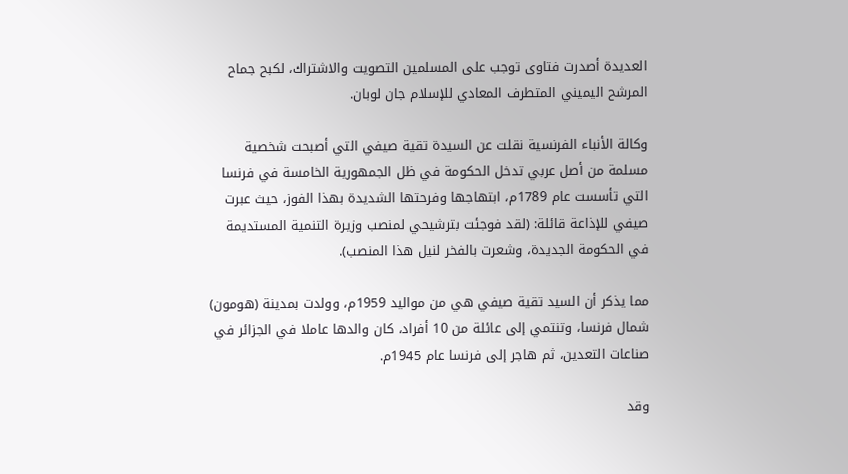العديدة أصدرت فتاوى توجب على المسلمين التصويت والاشتراك، لكبح جماح المرشح اليميني المتطرف المعادي للإسلام جان لوبان.

وكالة الأنباء الفرنسية نقلت عن السيدة تقية صيفي التي أصبحت شخصية مسلمة من أصل عربي تدخل الحكومة في ظل الجمهورية الخامسة في فرنسا التي تأسست عام 1789م، ابتهاجها وفرحتها الشديدة بهذا الفوز، حيث عبرت صيفي للإذاعة قائلة: (لقد فوجئت بترشيحي لمنصب وزيرة التنمية المستديمة في الحكومة الجديدة، وشعرت بالفخر لنيل هذا المنصب).

مما يذكر أن السيد تقية صيفي هي من مواليد 1959م، وولدت بمدينة (هومون) شمال فرنسا، وتنتمي إلى عائلة من 10 أفراد، كان والدها عاملا في الجزائر في صناعات التعدين، ثم هاجر إلى فرنسا عام 1945م.

وقد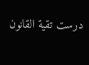درست تقية القانون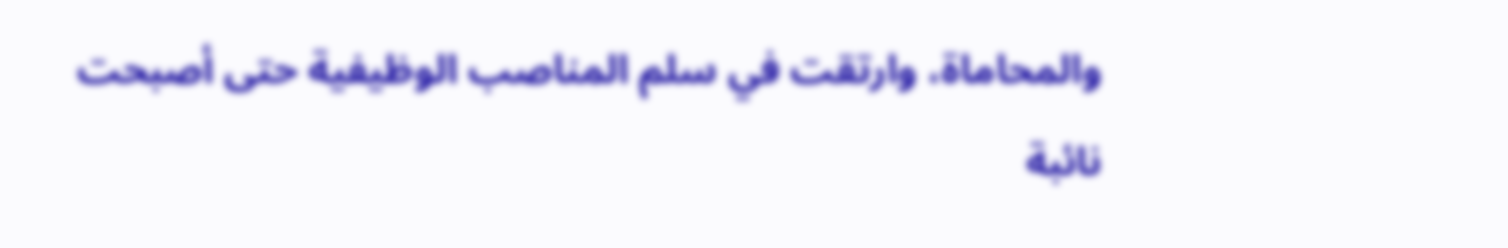والمحاماة، وارتقت في سلم المناصب الوظيفية حتى أصبحت نائبة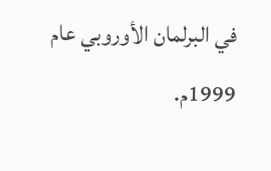في البرلمان الأوروبي عام 1999م.